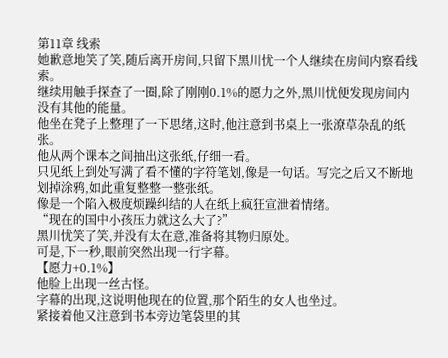第11章 线索
她歉意地笑了笑,随后离开房间,只留下黑川忧一个人继续在房间内察看线索。
继续用触手探查了一圈,除了刚刚0.1%的愿力之外,黑川忧便发现房间内没有其他的能量。
他坐在凳子上整理了一下思绪,这时,他注意到书桌上一张潦草杂乱的纸张。
他从两个课本之间抽出这张纸,仔细一看。
只见纸上到处写满了看不懂的字符笔划,像是一句话。写完之后又不断地划掉涂鸦,如此重复整整一整张纸。
像是一个陷入极度烦躁纠结的人在纸上疯狂宣泄着情绪。
“现在的国中小孩压力就这么大了?”
黑川忧笑了笑,并没有太在意,准备将其物归原处。
可是,下一秒,眼前突然出现一行字幕。
【愿力+0.1%】
他脸上出现一丝古怪。
字幕的出现,这说明他现在的位置,那个陌生的女人也坐过。
紧接着他又注意到书本旁边笔袋里的其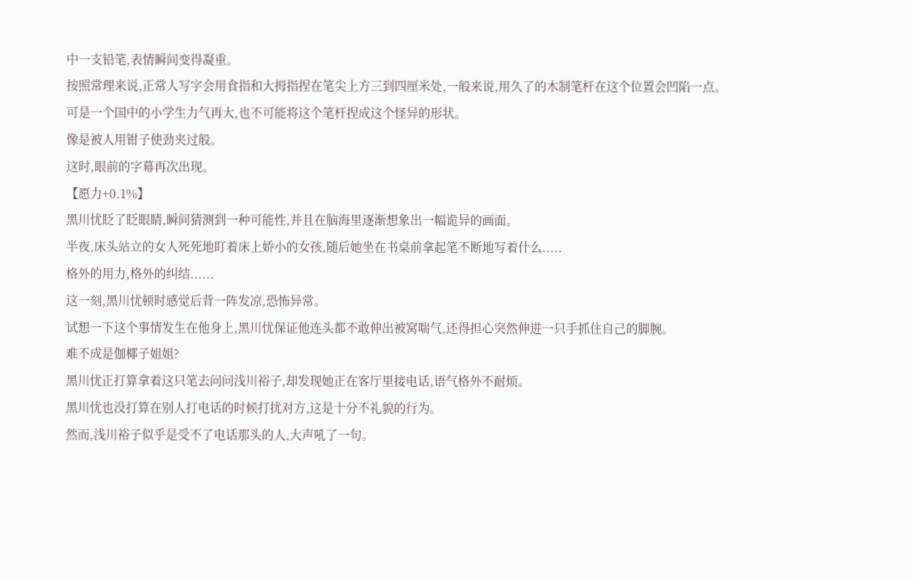中一支铅笔,表情瞬间变得凝重。
按照常理来说,正常人写字会用食指和大拇指捏在笔尖上方三到四厘米处,一般来说,用久了的木制笔杆在这个位置会凹陷一点。
可是一个国中的小学生力气再大,也不可能将这个笔杆捏成这个怪异的形状。
像是被人用钳子使劲夹过般。
这时,眼前的字幕再次出现。
【愿力+0.1%】
黑川忧眨了眨眼睛,瞬间猜测到一种可能性,并且在脑海里逐渐想象出一幅诡异的画面。
半夜,床头站立的女人死死地盯着床上娇小的女孩,随后她坐在书桌前拿起笔不断地写着什么.....
格外的用力,格外的纠结......
这一刻,黑川忧顿时感觉后背一阵发凉,恐怖异常。
试想一下这个事情发生在他身上,黑川忧保证他连头都不敢伸出被窝喘气,还得担心突然伸进一只手抓住自己的脚腕。
难不成是伽椰子姐姐?
黑川忧正打算拿着这只笔去问问浅川裕子,却发现她正在客厅里接电话,语气格外不耐烦。
黑川忧也没打算在别人打电话的时候打扰对方,这是十分不礼貌的行为。
然而,浅川裕子似乎是受不了电话那头的人,大声吼了一句。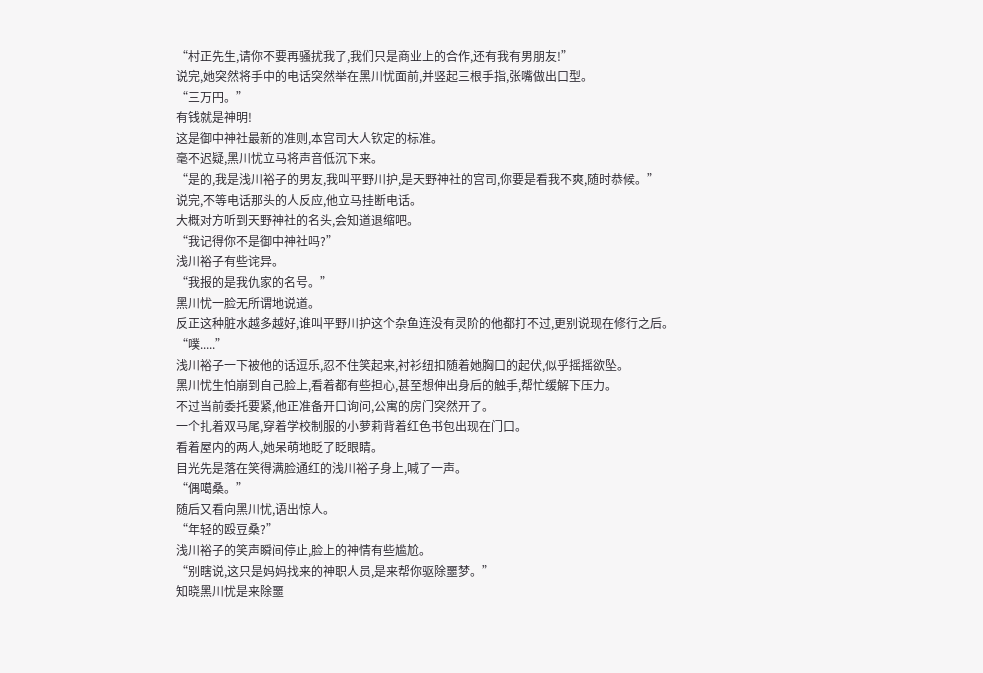“村正先生,请你不要再骚扰我了,我们只是商业上的合作,还有我有男朋友!”
说完,她突然将手中的电话突然举在黑川忧面前,并竖起三根手指,张嘴做出口型。
“三万円。”
有钱就是神明!
这是御中神社最新的准则,本宫司大人钦定的标准。
毫不迟疑,黑川忧立马将声音低沉下来。
“是的,我是浅川裕子的男友,我叫平野川护,是天野神社的宫司,你要是看我不爽,随时恭候。”
说完,不等电话那头的人反应,他立马挂断电话。
大概对方听到天野神社的名头,会知道退缩吧。
“我记得你不是御中神社吗?”
浅川裕子有些诧异。
“我报的是我仇家的名号。”
黑川忧一脸无所谓地说道。
反正这种脏水越多越好,谁叫平野川护这个杂鱼连没有灵阶的他都打不过,更别说现在修行之后。
“噗.....”
浅川裕子一下被他的话逗乐,忍不住笑起来,衬衫纽扣随着她胸口的起伏,似乎摇摇欲坠。
黑川忧生怕崩到自己脸上,看着都有些担心,甚至想伸出身后的触手,帮忙缓解下压力。
不过当前委托要紧,他正准备开口询问,公寓的房门突然开了。
一个扎着双马尾,穿着学校制服的小萝莉背着红色书包出现在门口。
看着屋内的两人,她呆萌地眨了眨眼睛。
目光先是落在笑得满脸通红的浅川裕子身上,喊了一声。
“偶噶桑。”
随后又看向黑川忧,语出惊人。
“年轻的殴豆桑?”
浅川裕子的笑声瞬间停止,脸上的神情有些尴尬。
“别瞎说,这只是妈妈找来的神职人员,是来帮你驱除噩梦。”
知晓黑川忧是来除噩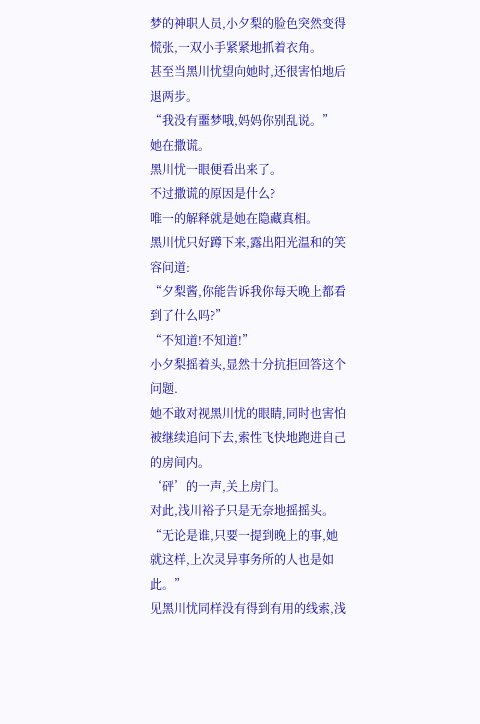梦的神职人员,小夕梨的脸色突然变得慌张,一双小手紧紧地抓着衣角。
甚至当黑川忧望向她时,还很害怕地后退两步。
“我没有噩梦哦,妈妈你别乱说。”
她在撒谎。
黑川忧一眼便看出来了。
不过撒谎的原因是什么?
唯一的解释就是她在隐藏真相。
黑川忧只好蹲下来,露出阳光温和的笑容问道:
“夕梨酱,你能告诉我你每天晚上都看到了什么吗?”
“不知道!不知道!”
小夕梨摇着头,显然十分抗拒回答这个问题.
她不敢对视黑川忧的眼睛,同时也害怕被继续追问下去,索性飞快地跑进自己的房间内。
‘砰’的一声,关上房门。
对此,浅川裕子只是无奈地摇摇头。
“无论是谁,只要一提到晚上的事,她就这样,上次灵异事务所的人也是如此。”
见黑川忧同样没有得到有用的线索,浅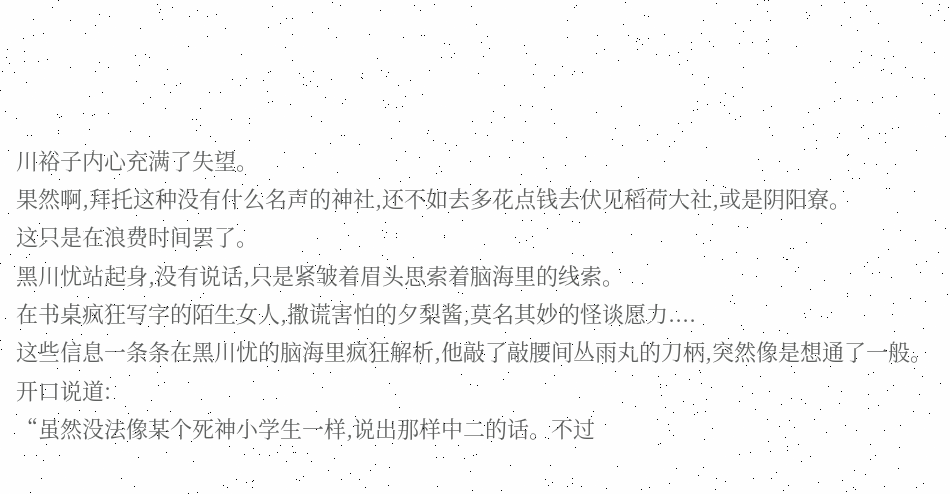川裕子内心充满了失望。
果然啊,拜托这种没有什么名声的神社,还不如去多花点钱去伏见稻荷大社,或是阴阳寮。
这只是在浪费时间罢了。
黑川忧站起身,没有说话,只是紧皱着眉头思索着脑海里的线索。
在书桌疯狂写字的陌生女人,撒谎害怕的夕梨酱,莫名其妙的怪谈愿力....
这些信息一条条在黑川忧的脑海里疯狂解析,他敲了敲腰间丛雨丸的刀柄,突然像是想通了一般。
开口说道:
“虽然没法像某个死神小学生一样,说出那样中二的话。不过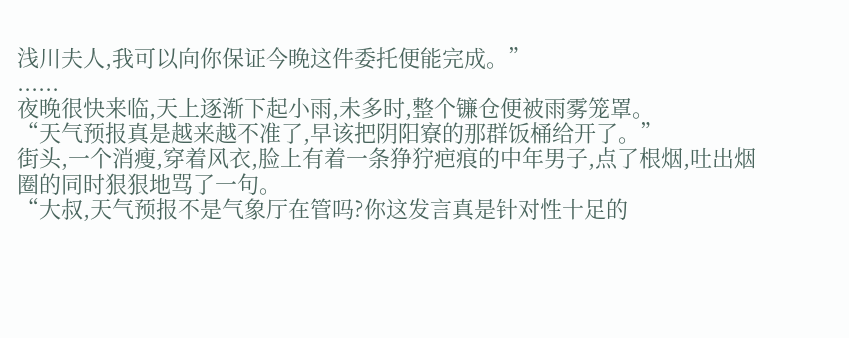浅川夫人,我可以向你保证今晚这件委托便能完成。”
......
夜晚很快来临,天上逐渐下起小雨,未多时,整个镰仓便被雨雾笼罩。
“天气预报真是越来越不准了,早该把阴阳寮的那群饭桶给开了。”
街头,一个消瘦,穿着风衣,脸上有着一条狰狞疤痕的中年男子,点了根烟,吐出烟圈的同时狠狠地骂了一句。
“大叔,天气预报不是气象厅在管吗?你这发言真是针对性十足的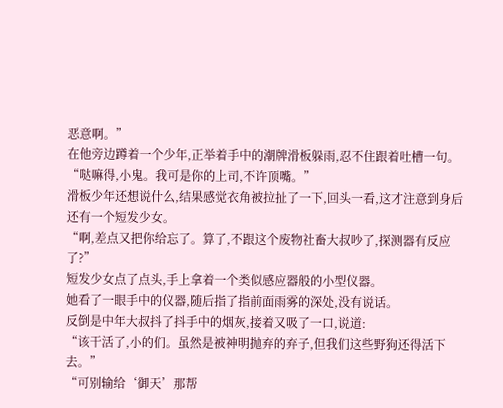恶意啊。”
在他旁边蹲着一个少年,正举着手中的潮牌滑板躲雨,忍不住跟着吐槽一句。
“哒嘛得,小鬼。我可是你的上司,不许顶嘴。”
滑板少年还想说什么,结果感觉衣角被拉扯了一下,回头一看,这才注意到身后还有一个短发少女。
“啊,差点又把你给忘了。算了,不跟这个废物社畜大叔吵了,探测器有反应了?”
短发少女点了点头,手上拿着一个类似感应器般的小型仪器。
她看了一眼手中的仪器,随后指了指前面雨雾的深处,没有说话。
反倒是中年大叔抖了抖手中的烟灰,接着又吸了一口,说道:
“该干活了,小的们。虽然是被神明抛弃的弃子,但我们这些野狗还得活下去。”
“可别输给‘御天’那帮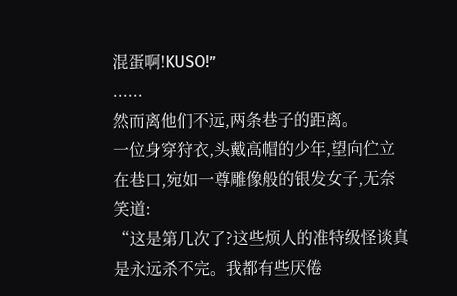混蛋啊!KUSO!”
......
然而离他们不远,两条巷子的距离。
一位身穿狩衣,头戴高帽的少年,望向伫立在巷口,宛如一尊雕像般的银发女子,无奈笑道:
“这是第几次了?这些烦人的准特级怪谈真是永远杀不完。我都有些厌倦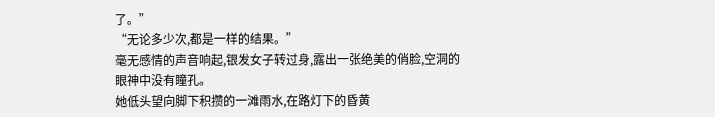了。”
“无论多少次,都是一样的结果。”
毫无感情的声音响起,银发女子转过身,露出一张绝美的俏脸,空洞的眼神中没有瞳孔。
她低头望向脚下积攒的一滩雨水,在路灯下的昏黄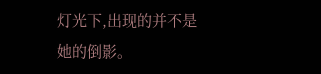灯光下,出现的并不是她的倒影。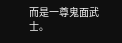而是一尊鬼面武士。